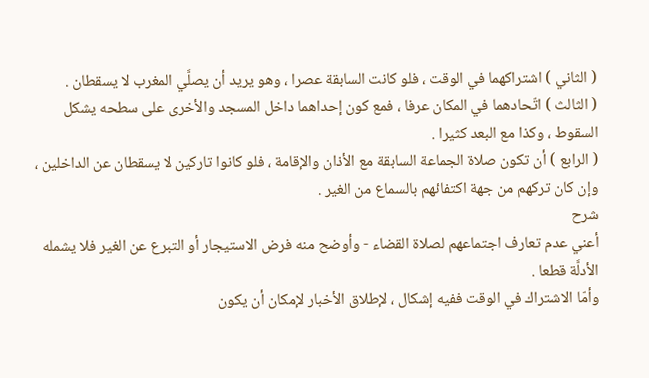( الثاني ) اشتراكهما في الوقت ، فلو كانت السابقة عصرا ، وهو يريد أن يصلَّي المغرب لا يسقطان .
( الثالث ) اتّحادهما في المكان عرفا ، فمع كون إحداهما داخل المسجد والأخرى على سطحه يشكل السقوط ، وكذا مع البعد كثيرا .
( الرابع ) أن تكون صلاة الجماعة السابقة مع الأذان والإقامة ، فلو كانوا تاركين لا يسقطان عن الداخلين ، وإن كان تركهم من جهة اكتفائهم بالسماع من الغير .
شرح
أعني عدم تعارف اجتماعهم لصلاة القضاء - وأوضح منه فرض الاستيجار أو التبرع عن الغير فلا يشمله الأدلَّة قطعا .
وأمّا الاشتراك في الوقت ففيه إشكال ، لإطلاق الأخبار لإمكان أن يكون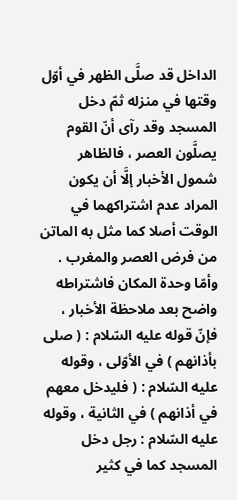الداخل قد صلَّى الظهر في أوّل وقتها في منزله ثمّ دخل المسجد وقد رآى أنّ القوم يصلَّون العصر ، فالظاهر شمول الأخبار إلَّا أن يكون المراد عدم اشتراكهما في الوقت أصلا كما مثل به الماتن من فرض العصر والمغرب .
وأمّا وحدة المكان فاشتراطه واضح بعد ملاحظة الأخبار ، فإنّ قوله عليه السّلام : ( صلى بأذانهم ) في الأوّلى ، وقوله عليه السّلام : ( فليدخل معهم في أذانهم ) في الثانية ، وقوله عليه السّلام : رجل دخل المسجد كما في كثير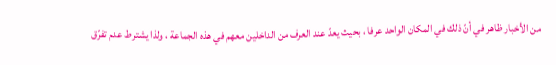من الأخبار ظاهر في أنّ ذلك في المكان الواحد عرفا ، بحيث يعدّ عند العرف من الداخلين معهم في هذه الجماعة ، ولذا يشترط عدم تفرّق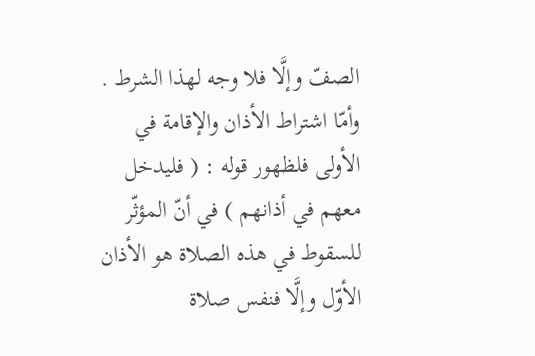الصفّ وإلَّا فلا وجه لهذا الشرط .
وأمّا اشتراط الأذان والإقامة في الأولى فلظهور قوله : ( فليدخل معهم في أذانهم ) في أنّ المؤثّر للسقوط في هذه الصلاة هو الأذان الأوّل وإلَّا فنفس صلاة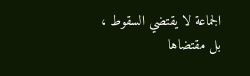الجماعة لا يقتضي السقوط ، بل مقتضاها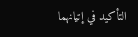التأكيد في إتيانهما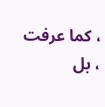، كما عرفت ، بل